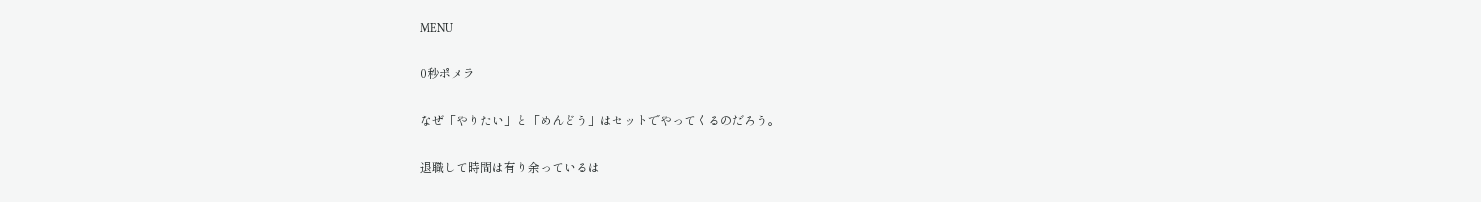MENU

0秒ポメラ

なぜ「やりたい」と「めんどう」はセットでやってくるのだろう。

退職して時間は有り余っているは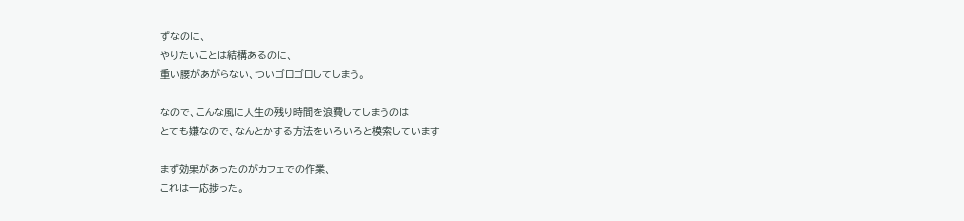ずなのに、
やりたいことは結構あるのに、
重い腰があがらない、ついゴロゴロしてしまう。

なので、こんな風に人生の残り時間を浪費してしまうのは
とても嫌なので、なんとかする方法をいろいろと模索しています

まず効果があったのがカフェでの作業、
これは一応捗った。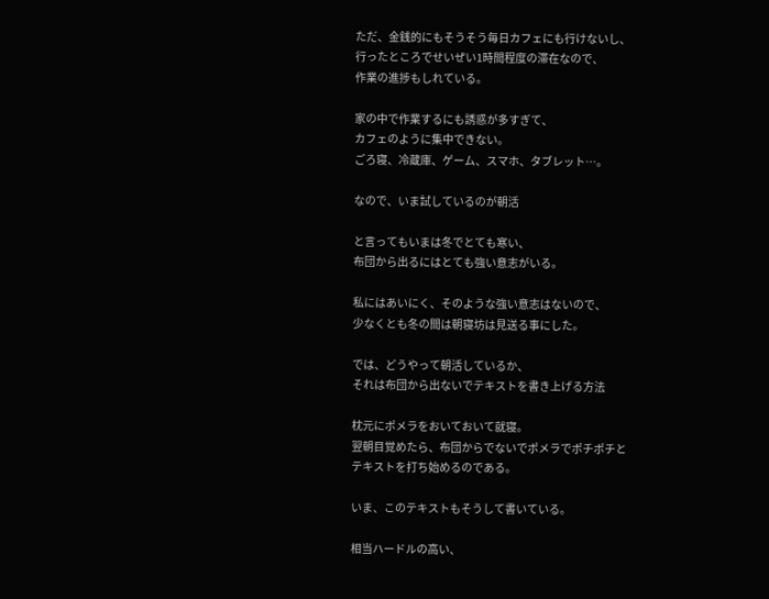ただ、金銭的にもそうそう毎日カフェにも行けないし、
行ったところでせいぜい1時間程度の滞在なので、
作業の進捗もしれている。

家の中で作業するにも誘惑が多すぎて、
カフェのように集中できない。
ごろ寝、冷蔵庫、ゲーム、スマホ、タブレット…。

なので、いま試しているのが朝活

と言ってもいまは冬でとても寒い、
布団から出るにはとても強い意志がいる。

私にはあいにく、そのような強い意志はないので、
少なくとも冬の間は朝寝坊は見送る事にした。

では、どうやって朝活しているか、
それは布団から出ないでテキストを書き上げる方法

枕元にポメラをおいておいて就寝。
翌朝目覚めたら、布団からでないでポメラでポチポチと
テキストを打ち始めるのである。

いま、このテキストもそうして書いている。

相当ハードルの高い、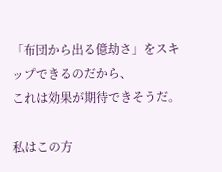「布団から出る億劫さ」をスキップできるのだから、
これは効果が期待できそうだ。

私はこの方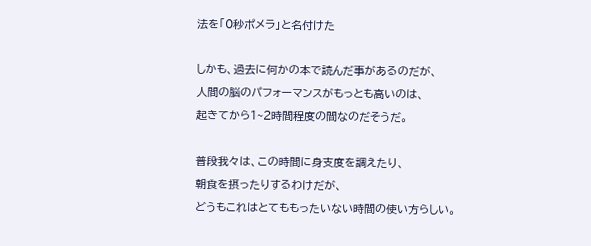法を「0秒ポメラ」と名付けた

しかも、過去に何かの本で読んだ事があるのだが、
人間の脳のパフォーマンスがもっとも高いのは、
起きてから1~2時間程度の間なのだそうだ。

普段我々は、この時間に身支度を調えたり、
朝食を摂ったりするわけだが、
どうもこれはとてももったいない時間の使い方らしい。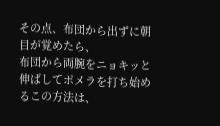その点、布団から出ずに朝目が覚めたら、
布団から両腕をニョキッと伸ばしてポメラを打ち始めるこの方法は、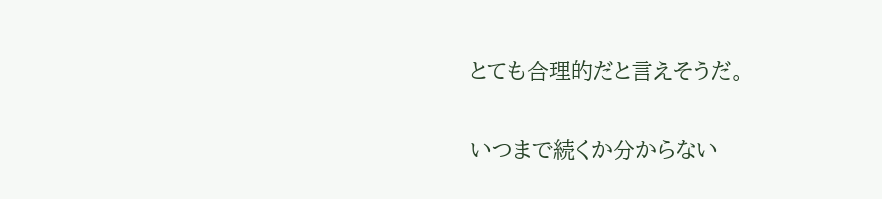とても合理的だと言えそうだ。

いつまで続くか分からない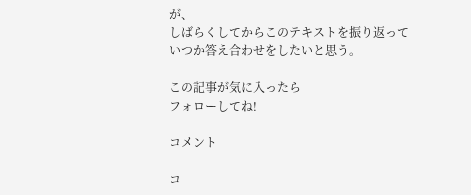が、
しばらくしてからこのテキストを振り返って
いつか答え合わせをしたいと思う。

この記事が気に入ったら
フォローしてね!

コメント

コ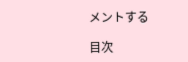メントする

目次